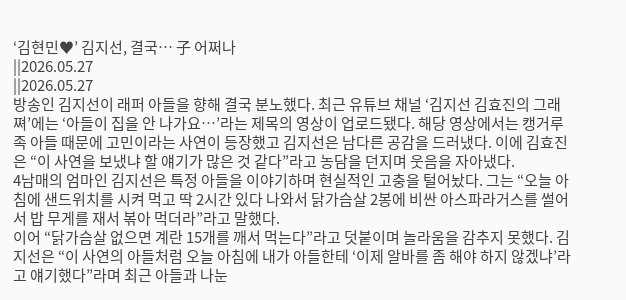‘김현민♥’ 김지선, 결국… 子 어쩌나
||2026.05.27
||2026.05.27
방송인 김지선이 래퍼 아들을 향해 결국 분노했다. 최근 유튜브 채널 ‘김지선 김효진의 그래쪄’에는 ‘아들이 집을 안 나가요…’라는 제목의 영상이 업로드됐다. 해당 영상에서는 캥거루족 아들 때문에 고민이라는 사연이 등장했고 김지선은 남다른 공감을 드러냈다. 이에 김효진은 “이 사연을 보냈냐 할 얘기가 많은 것 같다”라고 농담을 던지며 웃음을 자아냈다.
4남매의 엄마인 김지선은 특정 아들을 이야기하며 현실적인 고충을 털어놨다. 그는 “오늘 아침에 샌드위치를 시켜 먹고 딱 2시간 있다 나와서 닭가슴살 2봉에 비싼 아스파라거스를 썰어서 밥 무게를 재서 볶아 먹더라”라고 말했다.
이어 “닭가슴살 없으면 계란 15개를 깨서 먹는다”라고 덧붙이며 놀라움을 감추지 못했다. 김지선은 “이 사연의 아들처럼 오늘 아침에 내가 아들한테 ‘이제 알바를 좀 해야 하지 않겠냐’라고 얘기했다”라며 최근 아들과 나눈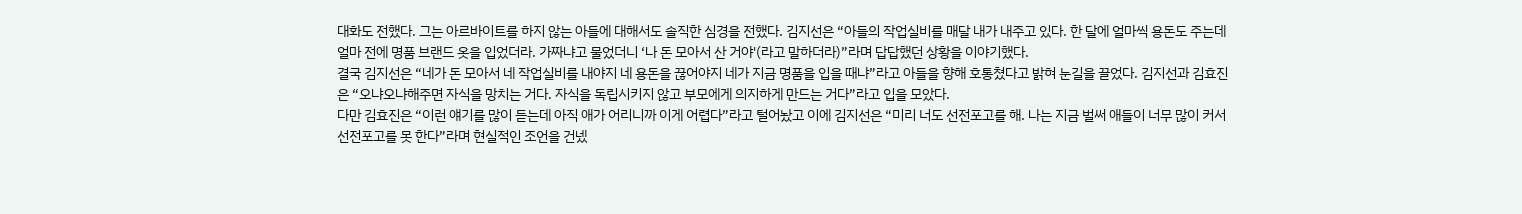대화도 전했다. 그는 아르바이트를 하지 않는 아들에 대해서도 솔직한 심경을 전했다. 김지선은 “아들의 작업실비를 매달 내가 내주고 있다. 한 달에 얼마씩 용돈도 주는데 얼마 전에 명품 브랜드 옷을 입었더라. 가짜냐고 물었더니 ‘나 돈 모아서 산 거야'(라고 말하더라)”라며 답답했던 상황을 이야기했다.
결국 김지선은 “네가 돈 모아서 네 작업실비를 내야지 네 용돈을 끊어야지 네가 지금 명품을 입을 때냐”라고 아들을 향해 호통쳤다고 밝혀 눈길을 끌었다. 김지선과 김효진은 “오냐오냐해주면 자식을 망치는 거다. 자식을 독립시키지 않고 부모에게 의지하게 만드는 거다”라고 입을 모았다.
다만 김효진은 “이런 얘기를 많이 듣는데 아직 애가 어리니까 이게 어렵다”라고 털어놨고 이에 김지선은 “미리 너도 선전포고를 해. 나는 지금 벌써 애들이 너무 많이 커서 선전포고를 못 한다”라며 현실적인 조언을 건넸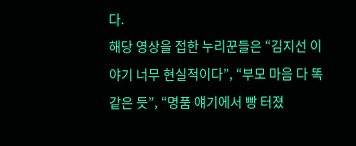다.
해당 영상을 접한 누리꾼들은 “김지선 이야기 너무 현실적이다”, “부모 마음 다 똑같은 듯”, “명품 얘기에서 빵 터졌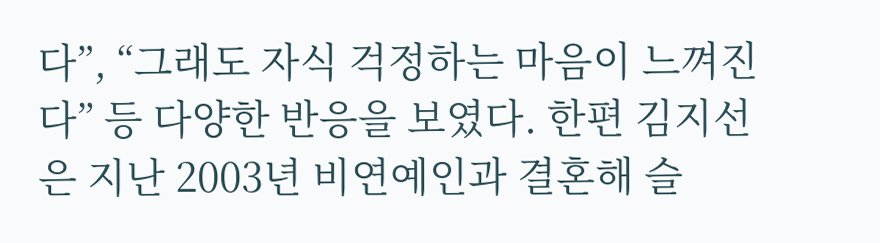다”, “그래도 자식 걱정하는 마음이 느껴진다” 등 다양한 반응을 보였다. 한편 김지선은 지난 2003년 비연예인과 결혼해 슬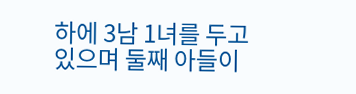하에 3남 1녀를 두고 있으며 둘째 아들이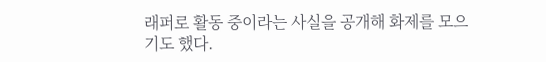래퍼로 활동 중이라는 사실을 공개해 화제를 모으기도 했다.